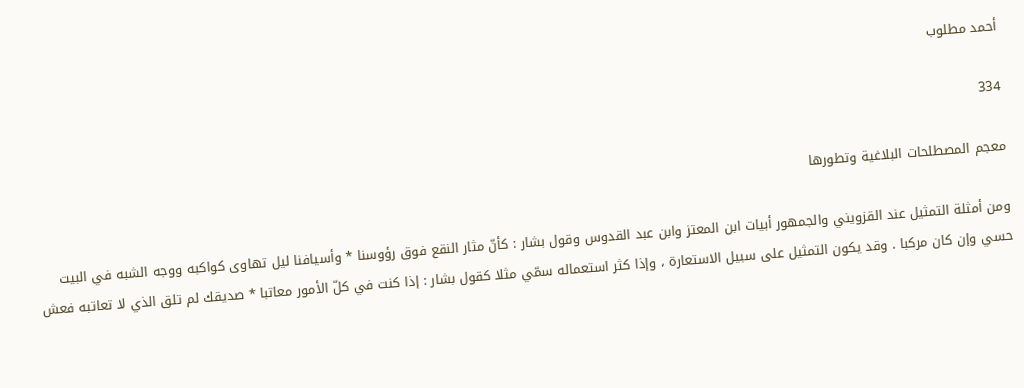أحمد مطلوب

334

معجم المصطلحات البلاغية وتطورها

ومن أمثلة التمثيل عند القزويني والجمهور أبيات ابن المعتز وابن عبد القدوس وقول بشار : كأنّ مثار النقع فوق رؤوسنا * وأسيافنا ليل تهاوى كواكبه ووجه الشبه في البيت حسي وإن كان مركبا . وقد يكون التمثيل على سبيل الاستعارة ، وإذا كثر استعماله سمّي مثلا كقول بشار : إذا كنت في كلّ الأمور معاتبا * صديقك لم تلق الذي لا تعاتبه فعش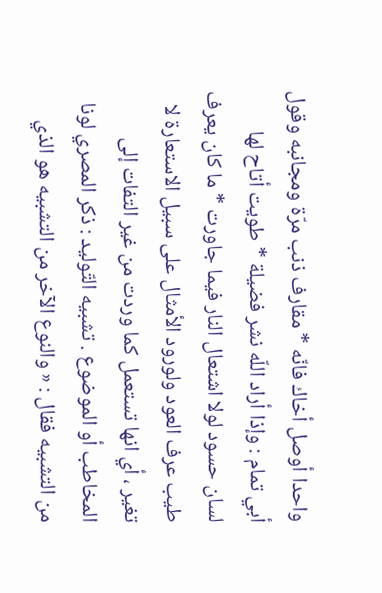واحدا أوصل أخاك فانّه * مقارف ذنب مرّة ومجانبه وقول أبي تمام : وإذا أراد اللّه نشر فضيلة * طويت أتاح لها لسان حسود لولا اشتعال النار فيما جاورت * ما كان يعرف طيب عرف العود ولورود الأمثال على سبيل الاستعارة لا تغير ، أي انها تستعمل كما وردت من غير التفات إلى المخاطب أو الموضوع . تشبيه التّوليد : ذكر المصري لونا من التشبيه فقال : « والنوع الآخر من التشبيه هو الذي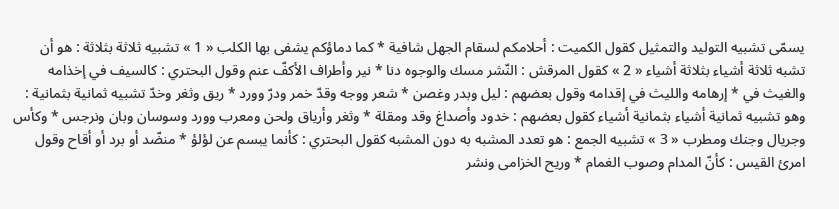يسمّى تشبيه التوليد والتمثيل كقول الكميت : أحلامكم لسقام الجهل شافية * كما دماؤكم يشفى بها الكلب « 1 » تشبيه ثلاثة بثلاثة : هو أن تشبه ثلاثة أشياء بثلاثة أشياء « 2 » كقول المرقش : النّشر مسك والوجوه دنا * نير وأطراف الأكفّ عنم وقول البحتري : كالسيف في إخذامه والغيث في * إرهامه والليث في إقدامه وقول بعضهم : ليل وبدر وغصن * شعر ووجه وقدّ خمر ودرّ وورد * ريق وثغر وخدّ تشبيه ثمانية بثمانية : وهو تشبيه ثمانية أشياء بثمانية أشياء كقول بعضهم : خدود وأصداغ وقد ومقلة * وثغر وأرياق ولحن ومعرب وورد وسوسان وبان ونرجس * وكأس وجريال وجنك ومطرب « 3 » تشبيه الجمع : هو تعدد المشبه به دون المشبه كقول البحتري : كأنما يبسم عن لؤلؤ * منضّد أو برد أو أقاح وقول امرئ القيس : كأنّ المدام وصوب الغمام * وريح الخزامى ونشر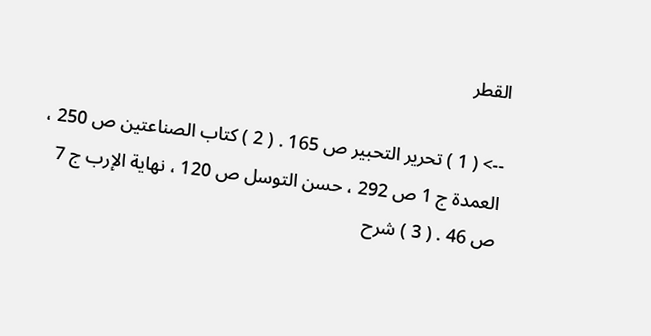القطر

--> ( 1 ) تحرير التحبير ص 165 . ( 2 ) كتاب الصناعتين ص 250 ، العمدة ج 1 ص 292 ، حسن التوسل ص 120 ، نهاية الإرب ج 7 ص 46 . ( 3 ) شرح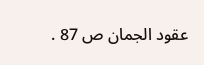عقود الجمان ص 87 .